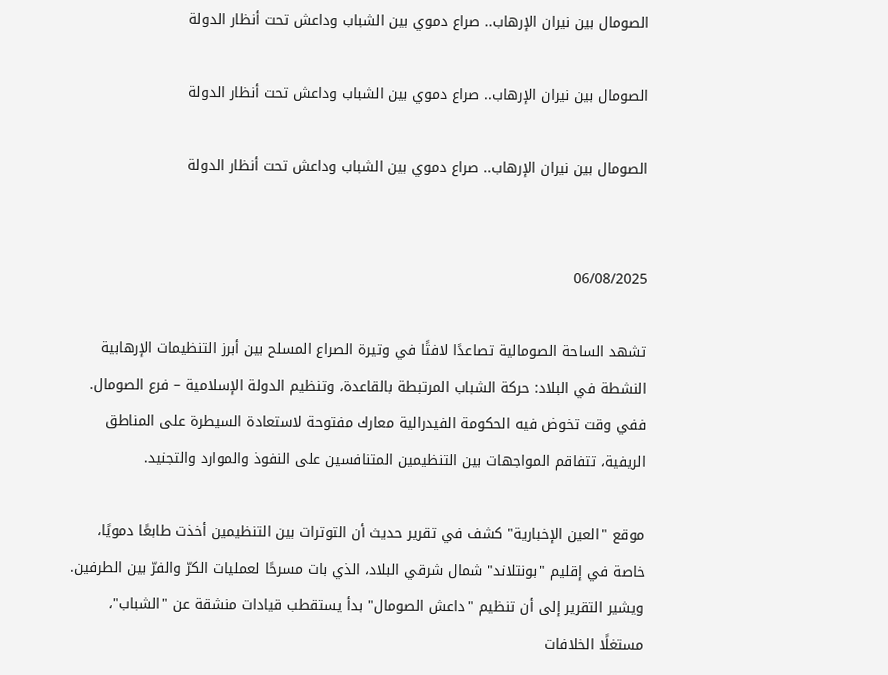الصومال بين نيران الإرهاب.. صراع دموي بين الشباب وداعش تحت أنظار الدولة

الصومال بين نيران الإرهاب.. صراع دموي بين الشباب وداعش تحت أنظار الدولة

الصومال بين نيران الإرهاب.. صراع دموي بين الشباب وداعش تحت أنظار الدولة


06/08/2025

تشهد الساحة الصومالية تصاعدًا لافتًا في وتيرة الصراع المسلح بين أبرز التنظيمات الإرهابية النشطة في البلاد: حركة الشباب المرتبطة بالقاعدة، وتنظيم الدولة الإسلامية – فرع الصومال. ففي وقت تخوض فيه الحكومة الفيدرالية معارك مفتوحة لاستعادة السيطرة على المناطق الريفية، تتفاقم المواجهات بين التنظيمين المتنافسين على النفوذ والموارد والتجنيد.

موقع "العين الإخبارية" كشف في تقرير حديث أن التوترات بين التنظيمين أخذت طابعًا دمويًا، خاصة في إقليم "بونتلاند" شمال شرقي البلاد، الذي بات مسرحًا لعمليات الكرّ والفرّ بين الطرفين. ويشير التقرير إلى أن تنظيم "داعش الصومال" بدأ يستقطب قيادات منشقة عن "الشباب"، مستغلًا الخلافات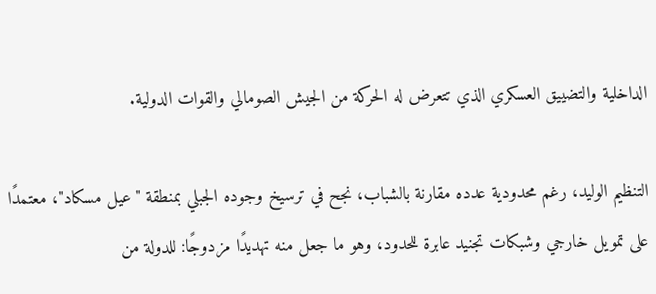الداخلية والتضييق العسكري الذي تتعرض له الحركة من الجيش الصومالي والقوات الدولية.

التنظيم الوليد، رغم محدودية عدده مقارنة بالشباب، نجح في ترسيخ وجوده الجبلي بمنطقة "عيل مسكاد"، معتمدًا على تمويل خارجي وشبكات تجنيد عابرة للحدود، وهو ما جعل منه تهديدًا مزدوجًا: للدولة من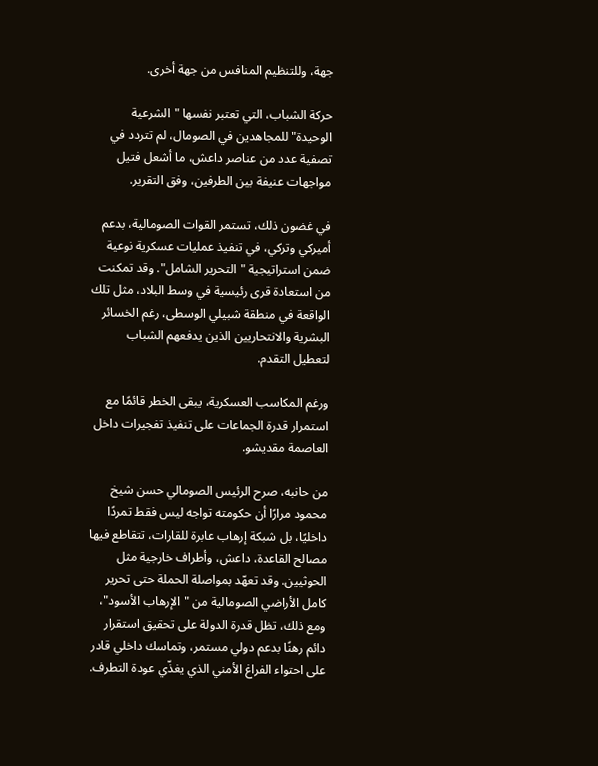جهة، وللتنظيم المنافس من جهة أخرى.

حركة الشباب، التي تعتبر نفسها "الشرعية الوحيدة" للمجاهدين في الصومال، لم تتردد في تصفية عدد من عناصر داعش، ما أشعل فتيل مواجهات عنيفة بين الطرفين، وفق التقرير.

في غضون ذلك، تستمر القوات الصومالية، بدعم أميركي وتركي، في تنفيذ عمليات عسكرية نوعية ضمن استراتيجية "التحرير الشامل". وقد تمكنت من استعادة قرى رئيسية في وسط البلاد، مثل تلك الواقعة في منطقة شبيلي الوسطى، رغم الخسائر البشرية والانتحاريين الذين يدفعهم الشباب لتعطيل التقدم.

ورغم المكاسب العسكرية، يبقى الخطر قائمًا مع استمرار قدرة الجماعات على تنفيذ تفجيرات داخل العاصمة مقديشو.

من حانبه، صرح الرئيس الصومالي حسن شيخ محمود مرارًا أن حكومته تواجه ليس فقط تمردًا داخليًا، بل شبكة إرهاب عابرة للقارات، تتقاطع فيها مصالح القاعدة، داعش، وأطراف خارجية مثل الحوثيين. وقد تعهّد بمواصلة الحملة حتى تحرير كامل الأراضي الصومالية من "الإرهاب الأسود"، ومع ذلك، تظل قدرة الدولة على تحقيق استقرار دائم رهنًا بدعم دولي مستمر، وتماسك داخلي قادر على احتواء الفراغ الأمني الذي يغذّي عودة التطرف.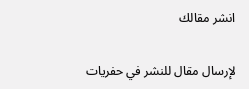انشر مقالك

لإرسال مقال للنشر في حفريات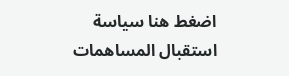اضغط هنا سياسة استقبال المساهمات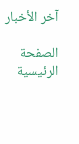آخر الأخبار

الصفحة الرئيسية